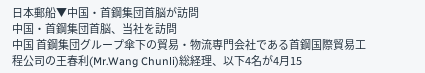日本郵船▼中国・首鋼集団首脳が訪問
中国・首鋼集団首脳、当社を訪問
中国 首鋼集団グループ傘下の貿易・物流専門会社である首鋼国際貿易工程公司の王春利(Mr.Wang Chunli)総経理、以下4名が4月15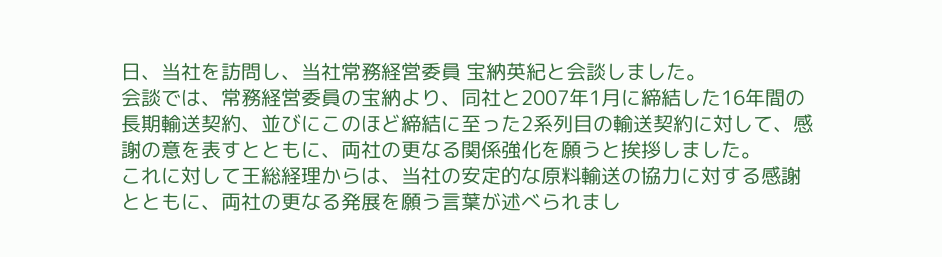日、当社を訪問し、当社常務経営委員 宝納英紀と会談しました。
会談では、常務経営委員の宝納より、同社と2007年1月に締結した16年間の長期輸送契約、並びにこのほど締結に至った2系列目の輸送契約に対して、感謝の意を表すとともに、両社の更なる関係強化を願うと挨拶しました。
これに対して王総経理からは、当社の安定的な原料輸送の協力に対する感謝とともに、両社の更なる発展を願う言葉が述べられまし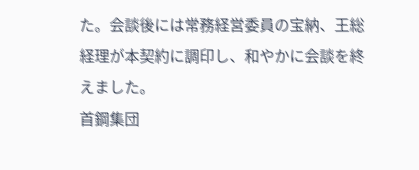た。会談後には常務経営委員の宝納、王総経理が本契約に調印し、和やかに会談を終えました。
首鋼集団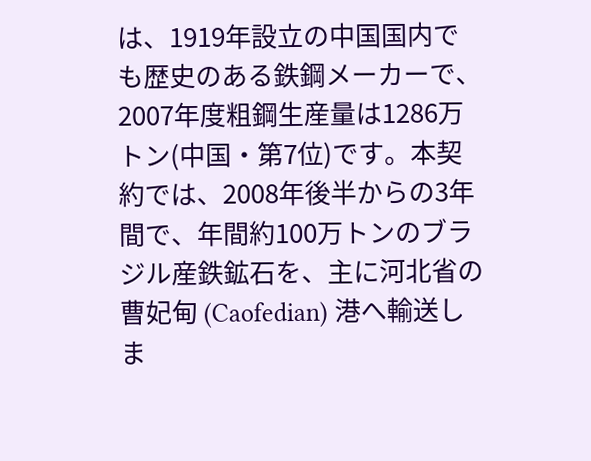は、1919年設立の中国国内でも歴史のある鉄鋼メーカーで、2007年度粗鋼生産量は1286万トン(中国・第7位)です。本契約では、2008年後半からの3年間で、年間約100万トンのブラジル産鉄鉱石を、主に河北省の曹妃甸 (Caofedian) 港へ輸送しま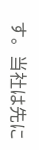す。当社は先に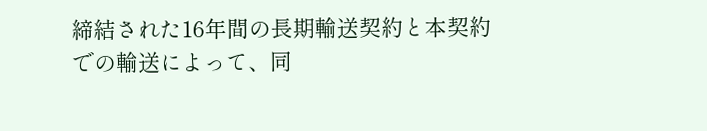締結された16年間の長期輸送契約と本契約での輸送によって、同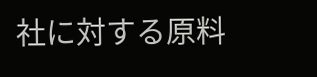社に対する原料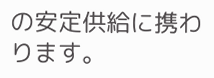の安定供給に携わります。